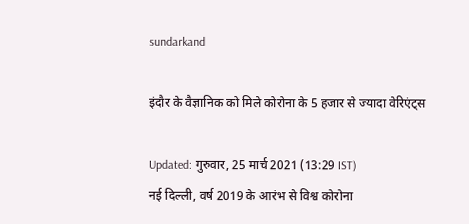sundarkand

इंदौर के वैज्ञानिक को मिले कोरोना के 5 हजार से ज्‍यादा वेरिएंट्स

Updated: गुरुवार, 25 मार्च 2021 (13:29 IST)
नई दिल्ली, वर्ष 2019 के आरंभ से विश्व कोरोना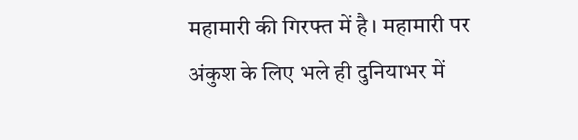महामारी की गिरफ्त में है। महामारी पर अंकुश के लिए भले ही दुनियाभर में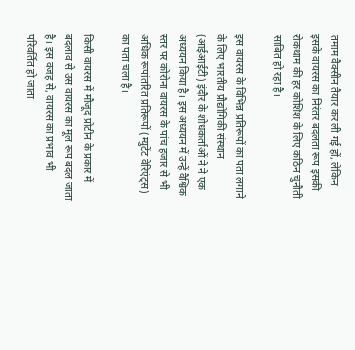तमाम वैक्सीन तैयार कर ली गई हों, लेकिन इसके वायरस का निरंतर बदलता रूप इसकी रोकथाम की हर कोशिश के लिए कठिन चुनौती साबित हो रहा है।

इस वायरस के विभिन्न प्रतिरूपों का पता लगाने के लिए भारतीय प्रौद्योगिकी संस्थान (आईआईटी) इंदौर के शोधकर्ताओं ने ने एक अध्ययन किया है। इस अध्ययन में उन्हें वैश्विक स्तर पर कोरोना वायरस के पांच हजार से भी अधिक रूपांतरित प्रतिरूपों (म्युटेंट वेरिएंट्स) का पता चला है।

किसी वायरस में मौजूद प्रोटीन के प्रकार में बदलाव से उस वायरस का मूल रूप बदल जाता है। इस वजह से, वायरस का प्रभाव भी परिवर्तित हो जाता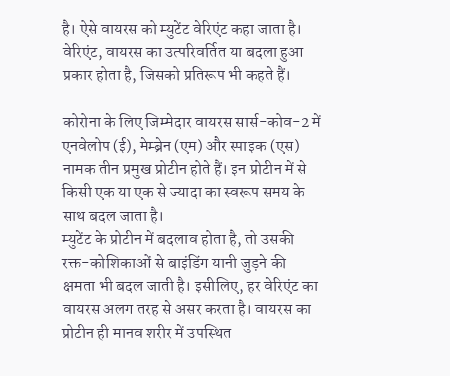है। ऐसे वायरस को म्युटेंट वेरिएंट कहा जाता है। वेरिएंट, वायरस का उत्परिवर्तित या बदला हुआ प्रकार होता है, जिसको प्रतिरूप भी कहते हैं।

कोरोना के लिए जिम्मेदार वायरस सार्स-कोव-2 में एनवेलोप (ई), मेम्ब्रेन (एम) और स्पाइक (एस) नामक तीन प्रमुख प्रोटीन होते हैं। इन प्रोटीन में से किसी एक या एक से ज्यादा का स्वरूप समय के साथ बदल जाता है।
म्युटेंट के प्रोटीन में बदलाव होता है, तो उसकी रक्त-कोशिकाओं से बाइंडिंग यानी जुड़ने की क्षमता भी बदल जाती है। इसीलिए, हर वेरिएंट का वायरस अलग तरह से असर करता है। वायरस का प्रोटीन ही मानव शरीर में उपस्थित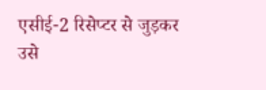एसीई-2 रिसेप्टर से जुड़कर उसे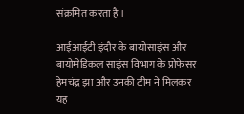संक्रमित करता है।

आईआईटी इंदौर के बायोसाइंस और बायोमेडिकल साइंस विभाग के प्रोफेसर हेमचंद्र झा और उनकी टीम ने मिलकर यह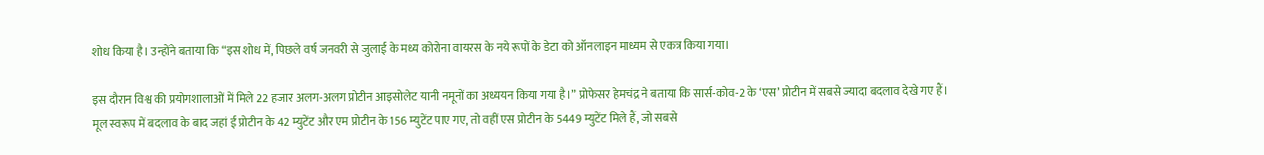शोध किया है। उन्होंने बताया कि “इस शोध में, पिछले वर्ष जनवरी से जुलाई के मध्य कोरोना वायरस के नये रूपों के डेटा को ऑनलाइन माध्यम से एकत्र किया गया।

इस दौरान विश्व की प्रयोगशालाओं में मिले 22 हजार अलग-अलग प्रोटीन आइसोलेट यानी नमूनों का अध्ययन किया गया है।” प्रोफेसर हेमचंद्र ने बताया कि सार्स-कोव-2 के ‘एस’ प्रोटीन में सबसे ज्यादा बदलाव देखे गए हैं। मूल स्वरूप में बदलाव के बाद जहां ई प्रोटीन के 42 म्युटेंट और एम प्रोटीन के 156 म्युटेंट पाए गए, तो वहीं एस प्रोटीन के 5449 म्युटेंट मिले हैं, जो सबसे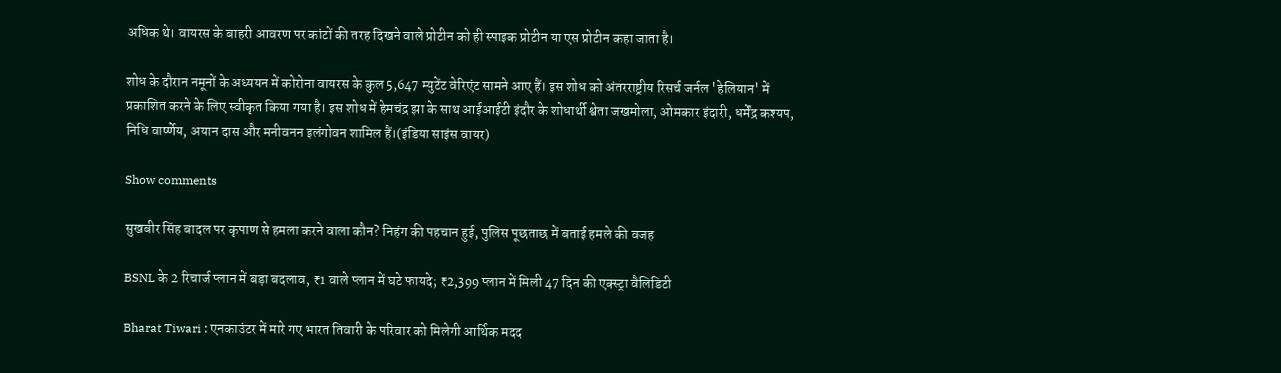अधिक थे। वायरस के बाहरी आवरण पर कांटों की तरह दिखने वाले प्रोटीन को ही स्पाइक प्रोटीन या एस प्रोटीन कहा जाता है।

शोध के दौरान नमूनों के अध्ययन में कोरोना वायरस के कुल 5,647 म्युटेंट वेरिएंट सामने आए हैं। इस शोध को अंतरराष्ट्रीय रिसर्च जर्नल 'हेलियान' में प्रकाशित करने के लिए स्वीकृत किया गया है। इस शोध में हेमचंद्र झा के साथ आईआईटी इंदौर के शोधार्थी श्वेता जखमोला, ओमकार इंदारी, धर्मेंद्र कश्यप, निधि वार्ष्णेय, अयान दास और मनीवनन इलंगोवन शामिल हैं।(इंडिया साइंस वायर)

Show comments

सुखबीर सिंह बादल पर कृपाण से हमला करने वाला कौन? निहंग की पहचान हुई, पुलिस पूछताछ में बताई हमले की वजह

BSNL के 2 रिचार्ज प्लान में बड़ा बदलाव, ₹1 वाले प्लान में घटे फायदे; ₹2,399 प्लान में मिली 47 दिन की एक्स्ट्रा वैलिडिटी

Bharat Tiwari : एनकाउंटर में मारे गए भारत तिवारी के परिवार को मिलेगी आर्थिक मदद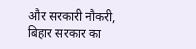और सरकारी नौकरी, बिहार सरकार का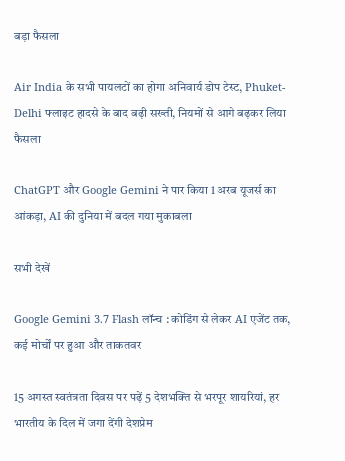बड़ा फैसला

Air India के सभी पायलटों का होगा अनिवार्य डोप टेस्ट, Phuket-Delhi फ्लाइट हादसे के बाद बढ़ी सख्ती, नियमों से आगे बढ़कर लिया फैसला

ChatGPT और Google Gemini ने पार किया 1 अरब यूजर्स का आंकड़ा, AI की दुनिया में बदल गया मुकाबला

सभी देखें

Google Gemini 3.7 Flash लॉन्च : कोडिंग से लेकर AI एजेंट तक, कई मोर्चों पर हुआ और ताकतवर

15 अगस्त स्वतंत्रता दिवस पर पढ़ें 5 देशभक्ति से भरपूर शायरियां, हर भारतीय के दिल में जगा देंगी देशप्रेम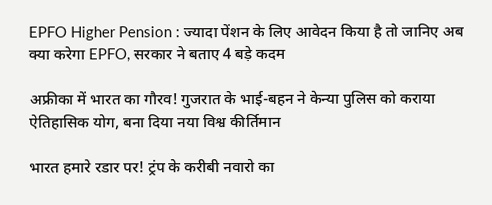EPFO Higher Pension : ज्यादा पेंशन के लिए आवेदन किया है तो जानिए अब क्या करेगा EPFO, सरकार ने बताए 4 बड़े कदम

अफ्रीका में भारत का गौरव! गुजरात के भाई-बहन ने केन्या पुलिस को कराया ऐतिहासिक योग, बना दिया नया विश्व कीर्तिमान

भारत हमारे रडार पर! ट्रंप के करीबी नवारो का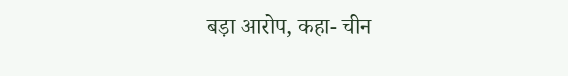बड़ा आरोप, कहा- चीन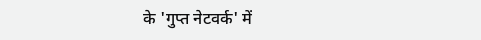के 'गुप्त नेटवर्क' में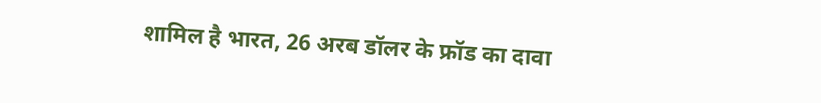शामिल है भारत, 26 अरब डॉलर के फ्रॉड का दावा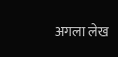अगला लेख